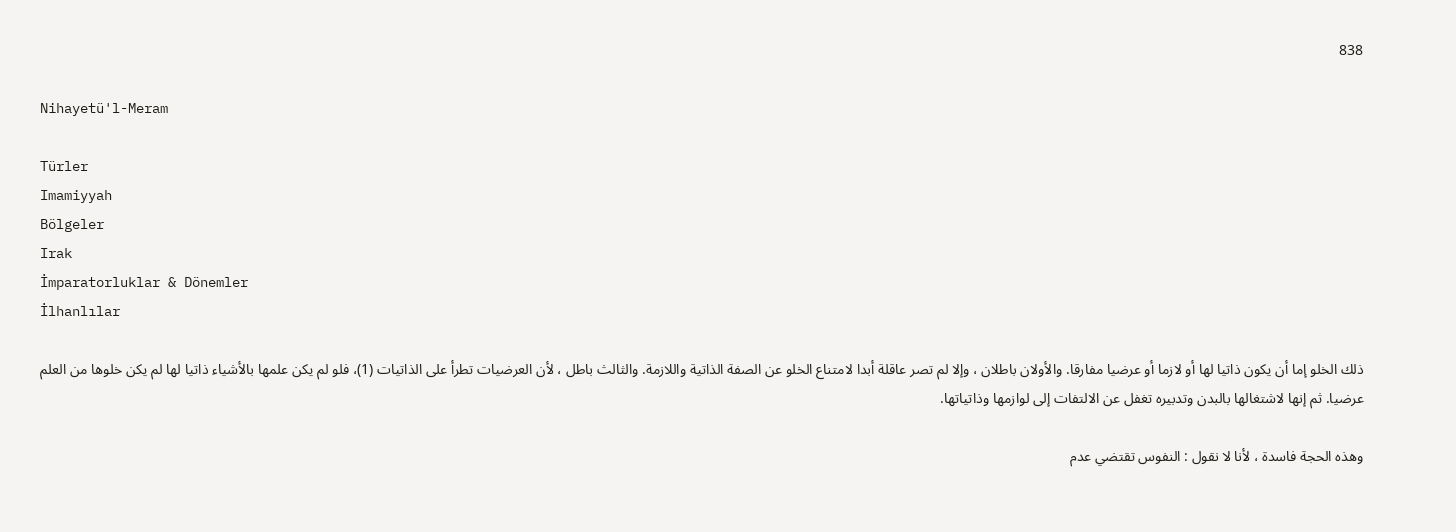838

Nihayetü'l-Meram

Türler
Imamiyyah
Bölgeler
Irak
İmparatorluklar & Dönemler
İlhanlılar

ذلك الخلو إما أن يكون ذاتيا لها أو لازما أو عرضيا مفارقا. والأولان باطلان ، وإلا لم تصر عاقلة أبدا لامتناع الخلو عن الصفة الذاتية واللازمة. والثالث باطل ، لأن العرضيات تطرأ على الذاتيات (1)، فلو لم يكن علمها بالأشياء ذاتيا لها لم يكن خلوها من العلم عرضيا. ثم إنها لاشتغالها بالبدن وتدبيره تغفل عن الالتفات إلى لوازمها وذاتياتها.

وهذه الحجة فاسدة ، لأنا لا نقول : النفوس تقتضي عدم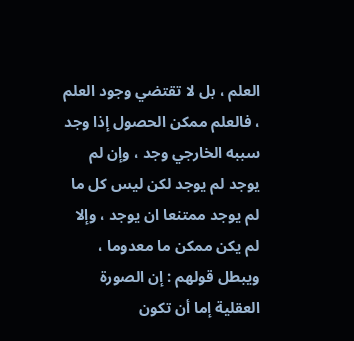العلم ، بل لا تقتضي وجود العلم ، فالعلم ممكن الحصول إذا وجد سببه الخارجي وجد ، وإن لم يوجد لم يوجد لكن ليس كل ما لم يوجد ممتنعا ان يوجد ، وإلا لم يكن ممكن ما معدوما ، ويبطل قولهم : إن الصورة العقلية إما أن تكون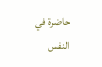حاضرة في النفس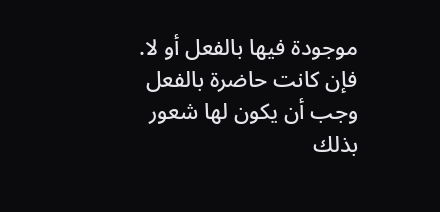موجودة فيها بالفعل أو لا. فإن كانت حاضرة بالفعل وجب أن يكون لها شعور بذلك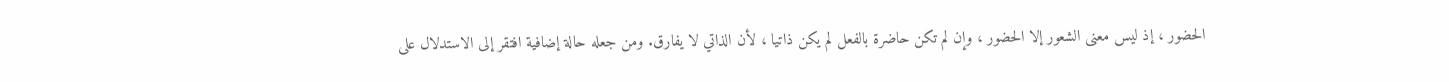الحضور ، إذ ليس معنى الشعور إلا الحضور ، وإن لم تكن حاضرة بالفعل لم يكن ذاتيا ، لأن الذاتي لا يفارق. ومن جعله حالة إضافية افتقر إلى الاستدلال على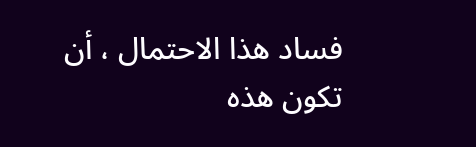فساد هذا الاحتمال ، أن تكون هذه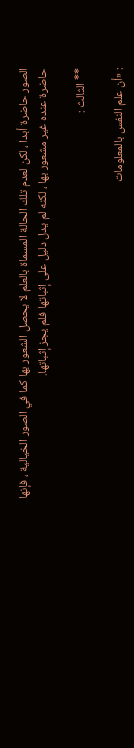الصور حاضرة أبدا ، لكن لعدم تلك الحالة المسماة بالعلم لا يحصل الشعور بها كما في الصور الخيالية ، فإنها حاضرة عنده غير مشعور بها ، لكنه لم يدل دليل على إثباتها فلم يجز إثباتها.

** الثالث :

: «أن علم النفس بالمعلومات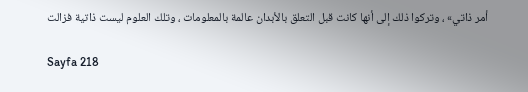أمر ذاتي» ، وتركوا ذلك إلى أنها كانت قبل التعلق بالأبدان عالمة بالمعلومات ، وتلك العلوم ليست ذاتية فزالت

Sayfa 218